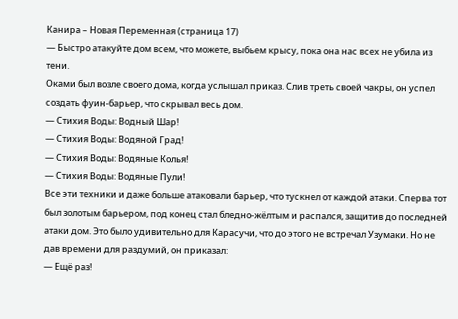Канира – Новая Переменная (страница 17)
— Быстро атакуйте дом всем, что можете, выбьем крысу, пока она нас всех не убила из тени.
Оками был возле своего дома, когда услышал приказ. Слив треть своей чакры, он успел создать фуин-барьер, что скрывал весь дом.
— Стихия Воды: Водный Шар!
— Стихия Воды: Водяной Град!
— Стихия Воды: Водяные Колья!
— Стихия Воды: Водяные Пули!
Все эти техники и даже больше атаковали барьер, что тускнел от каждой атаки. Сперва тот был золотым барьером, под конец стал бледно-жёлтым и распался, защитив до последней атаки дом. Это было удивительно для Карасучи, что до этого не встречал Узумаки. Но не дав времени для раздумий, он приказал:
— Ещё раз!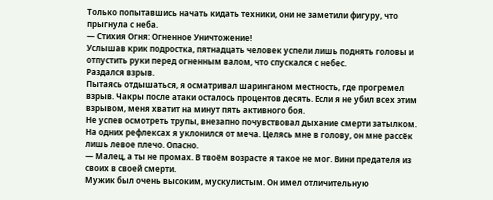Только попытавшись начать кидать техники, они не заметили фигуру, что прыгнула с неба.
— Стихия Огня: Огненное Уничтожение!
Услышав крик подростка, пятнадцать человек успели лишь поднять головы и отпустить руки перед огненным валом, что спускался с небес.
Раздался взрыв.
Пытаясь отдышаться, я осматривал шаринганом местность, где прогремел взрыв. Чакры после атаки осталось процентов десять. Если я не убил всех этим взрывом, меня хватит на минут пять активного боя.
Не успев осмотреть трупы, внезапно почувствовал дыхание смерти затылком. На одних рефлексах я уклонился от меча. Целясь мне в голову, он мне рассёк лишь левое плечо. Опасно.
— Малец, а ты не промах. В твоём возрасте я такое не мог. Вини предателя из своих в своей смерти.
Мужик был очень высоким, мускулистым. Он имел отличительную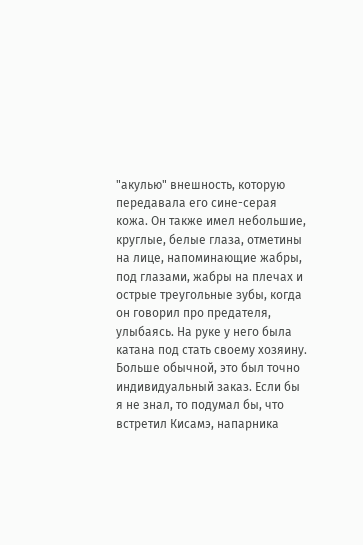"акулью" внешность, которую передавала его сине-серая кожа. Он также имел небольшие, круглые, белые глаза, отметины на лице, напоминающие жабры, под глазами, жабры на плечах и острые треугольные зубы, когда он говорил про предателя, улыбаясь. На руке у него была катана под стать своему хозяину. Больше обычной, это был точно индивидуальный заказ. Если бы я не знал, то подумал бы, что встретил Кисамэ, напарника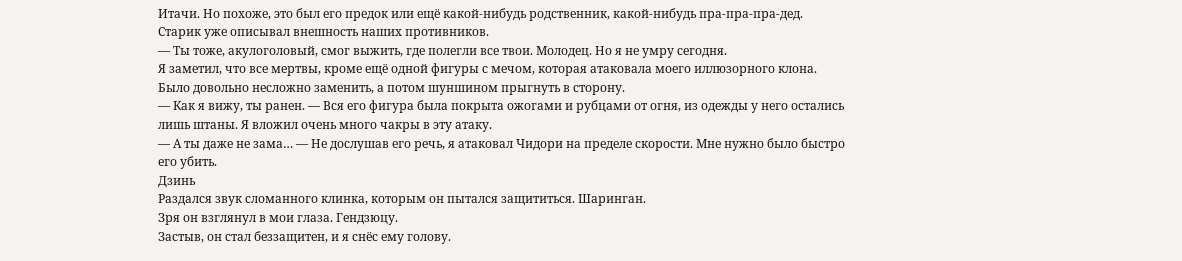Итачи. Но похоже, это был его предок или ещё какой-нибудь родственник, какой-нибудь пра-пра-пра-дед. Старик уже описывал внешность наших противников.
— Ты тоже, акулоголовый, смог выжить, где полегли все твои. Молодец. Но я не умру сегодня.
Я заметил, что все мертвы, кроме ещё одной фигуры с мечом, которая атаковала моего иллюзорного клона. Было довольно несложно заменить, а потом шуншином прыгнуть в сторону.
— Как я вижу, ты ранен. — Вся его фигура была покрыта ожогами и рубцами от огня, из одежды у него остались лишь штаны. Я вложил очень много чакры в эту атаку.
— А ты даже не зама… — Не дослушав его речь, я атаковал Чидори на пределе скорости. Мне нужно было быстро его убить.
Дзинь
Раздался звук сломанного клинка, которым он пытался защититься. Шаринган.
Зря он взглянул в мои глаза. Гендзюцу.
Застыв, он стал беззащитен, и я снёс ему голову.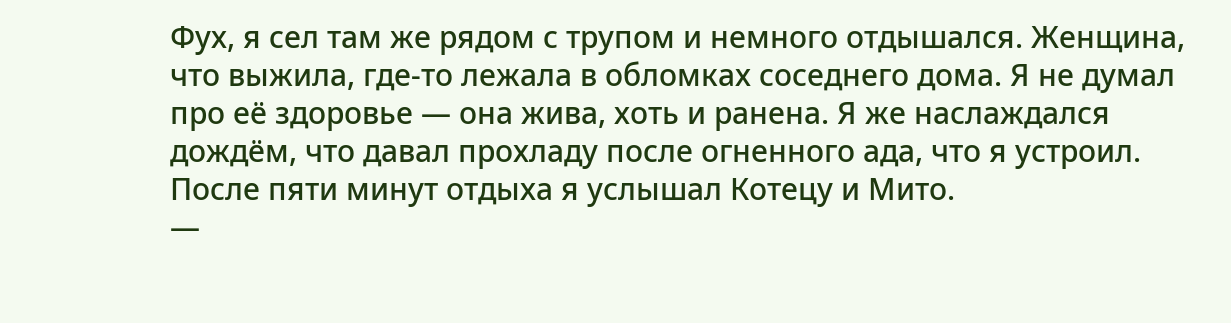Фух, я сел там же рядом с трупом и немного отдышался. Женщина, что выжила, где-то лежала в обломках соседнего дома. Я не думал про её здоровье — она жива, хоть и ранена. Я же наслаждался дождём, что давал прохладу после огненного ада, что я устроил.
После пяти минут отдыха я услышал Котецу и Мито.
—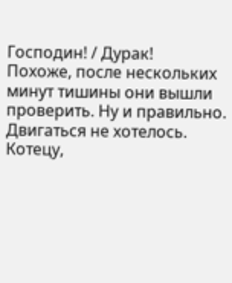Господин! / Дурак!
Похоже, после нескольких минут тишины они вышли проверить. Ну и правильно. Двигаться не хотелось. Котецу,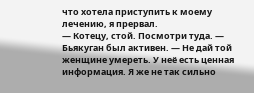что хотела приступить к моему лечению, я прервал.
— Котецу, стой. Посмотри туда. — Бьякуган был активен. — Не дай той женщине умереть. У неё есть ценная информация. Я же не так сильно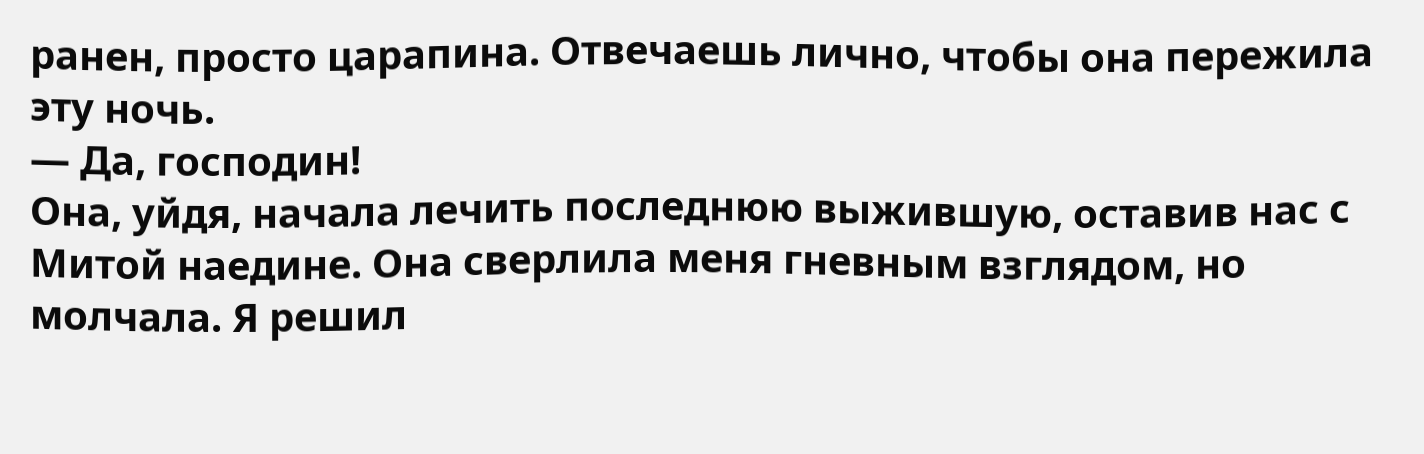ранен, просто царапина. Отвечаешь лично, чтобы она пережила эту ночь.
— Да, господин!
Она, уйдя, начала лечить последнюю выжившую, оставив нас с Митой наедине. Она сверлила меня гневным взглядом, но молчала. Я решил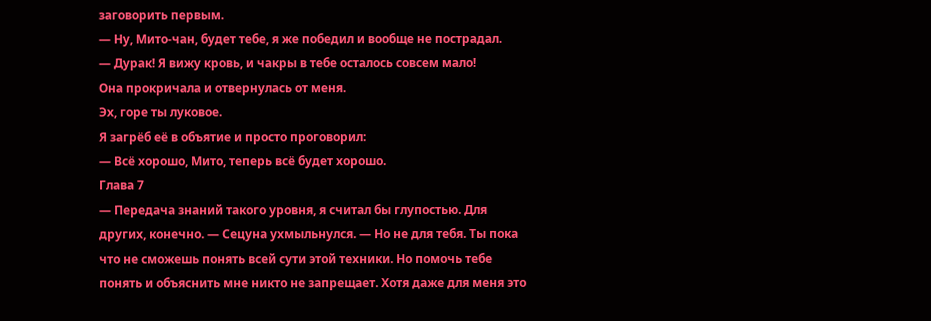заговорить первым.
— Ну, Мито-чан, будет тебе, я же победил и вообще не пострадал.
— Дурак! Я вижу кровь, и чакры в тебе осталось совсем мало!
Она прокричала и отвернулась от меня.
Эх, горе ты луковое.
Я загрёб её в объятие и просто проговорил:
— Всё хорошо, Мито, теперь всё будет хорошо.
Глава 7
— Передача знаний такого уровня, я считал бы глупостью. Для других, конечно. — Сецуна ухмыльнулся. — Но не для тебя. Ты пока что не сможешь понять всей сути этой техники. Но помочь тебе понять и объяснить мне никто не запрещает. Хотя даже для меня это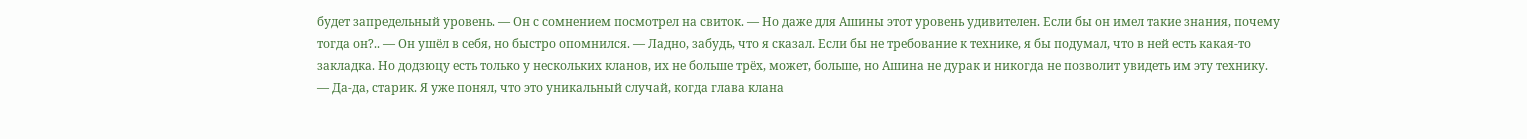будет запредельный уровень. — Он с сомнением посмотрел на свиток. — Но даже для Ашины этот уровень удивителен. Если бы он имел такие знания, почему тогда он?.. — Он ушёл в себя, но быстро опомнился. — Ладно, забудь, что я сказал. Если бы не требование к технике, я бы подумал, что в ней есть какая-то закладка. Но додзюцу есть только у нескольких кланов, их не больше трёх, может, больше, но Ашина не дурак и никогда не позволит увидеть им эту технику.
— Да-да, старик. Я уже понял, что это уникальный случай, когда глава клана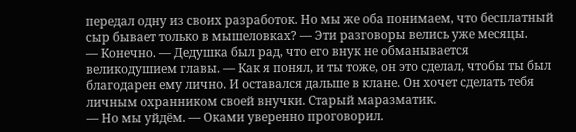передал одну из своих разработок. Но мы же оба понимаем, что бесплатный сыр бывает только в мышеловках? — Эти разговоры велись уже месяцы.
— Конечно. — Дедушка был рад, что его внук не обманывается великодушием главы. — Как я понял, и ты тоже, он это сделал, чтобы ты был благодарен ему лично. И оставался дальше в клане. Он хочет сделать тебя личным охранником своей внучки. Старый маразматик.
— Но мы уйдём. — Оками уверенно проговорил.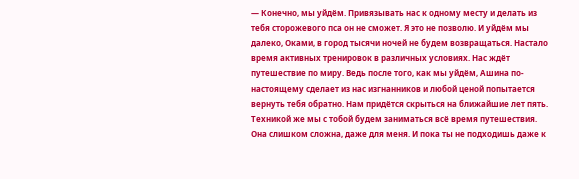— Конечно, мы уйдём. Привязывать нас к одному месту и делать из тебя сторожевого пса он не сможет. Я это не позволю. И уйдём мы далеко, Оками, в город тысячи ночей не будем возвращаться. Настало время активных тренировок в различных условиях. Нас ждёт путешествие по миру. Ведь после того, как мы уйдём, Ашина по-настоящему сделает из нас изгнанников и любой ценой попытается вернуть тебя обратно. Нам придётся скрыться на ближайшие лет пять. Техникой же мы с тобой будем заниматься всё время путешествия. Она слишком сложна, даже для меня. И пока ты не подходишь даже к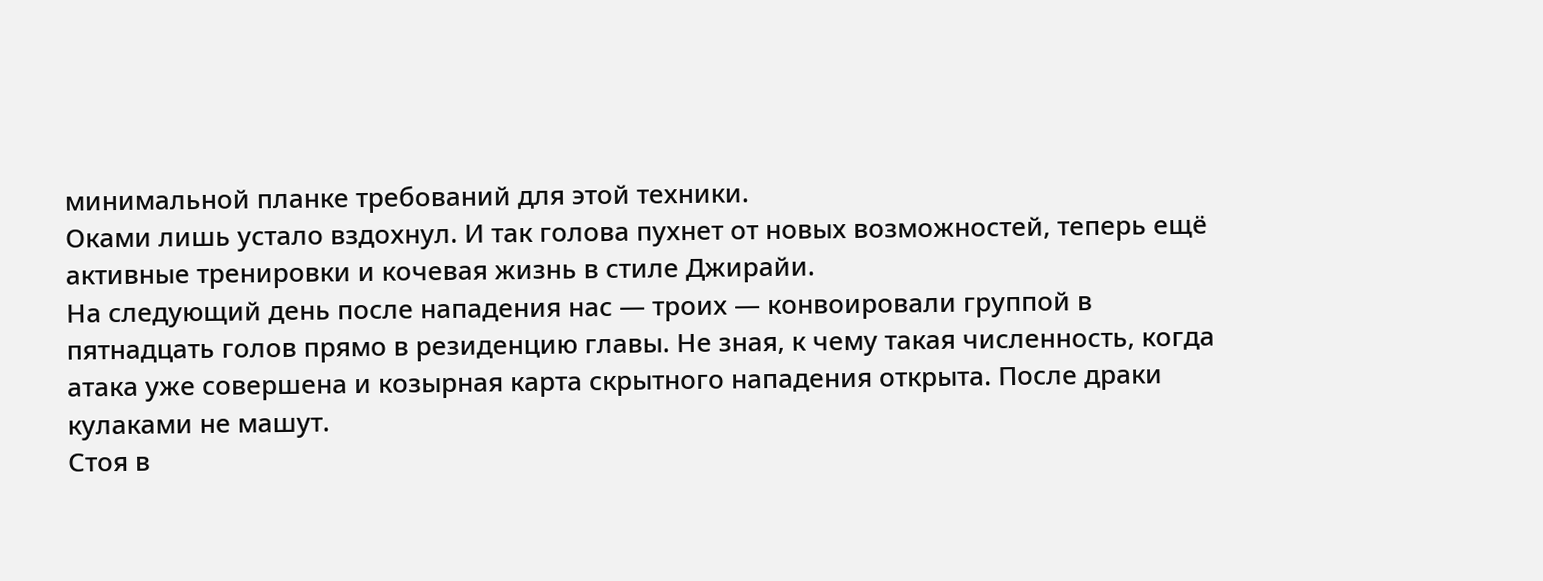минимальной планке требований для этой техники.
Оками лишь устало вздохнул. И так голова пухнет от новых возможностей, теперь ещё активные тренировки и кочевая жизнь в стиле Джирайи.
На следующий день после нападения нас — троих — конвоировали группой в пятнадцать голов прямо в резиденцию главы. Не зная, к чему такая численность, когда атака уже совершена и козырная карта скрытного нападения открыта. После драки кулаками не машут.
Стоя в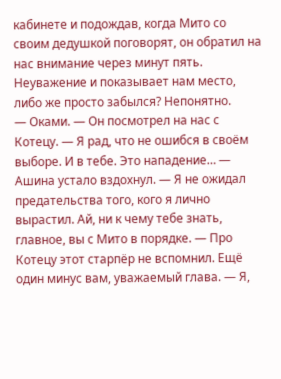кабинете и подождав, когда Мито со своим дедушкой поговорят, он обратил на нас внимание через минут пять. Неуважение и показывает нам место, либо же просто забылся? Непонятно.
— Оками. — Он посмотрел на нас с Котецу. — Я рад, что не ошибся в своём выборе. И в тебе. Это нападение… — Ашина устало вздохнул. — Я не ожидал предательства того, кого я лично вырастил. Ай, ни к чему тебе знать, главное, вы с Мито в порядке. — Про Котецу этот старпёр не вспомнил. Ещё один минус вам, уважаемый глава. — Я,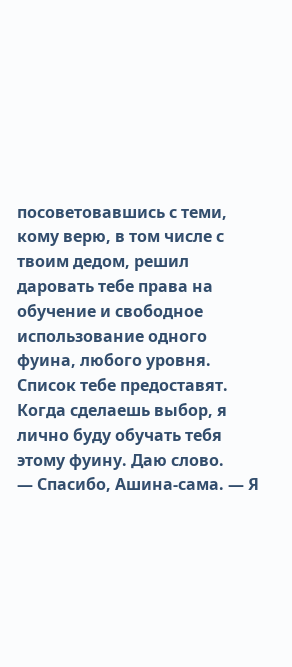посоветовавшись с теми, кому верю, в том числе с твоим дедом, решил даровать тебе права на обучение и свободное использование одного фуина, любого уровня. Список тебе предоставят. Когда сделаешь выбор, я лично буду обучать тебя этому фуину. Даю слово.
— Спасибо, Ашина-сама. — Я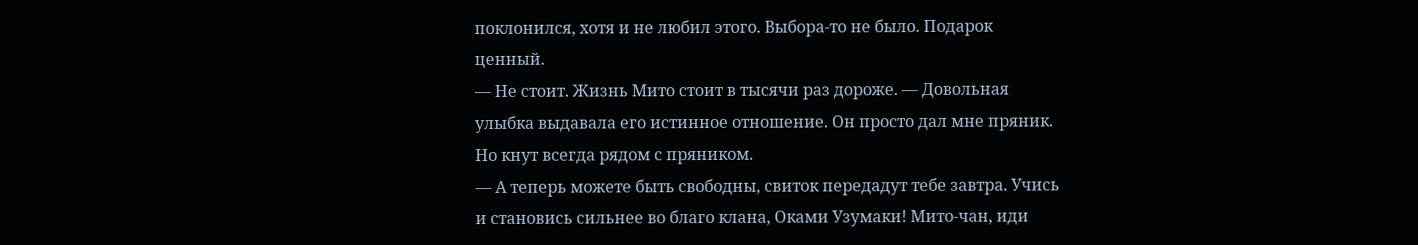поклонился, хотя и не любил этого. Выбора-то не было. Подарок ценный.
— Не стоит. Жизнь Мито стоит в тысячи раз дороже. — Довольная улыбка выдавала его истинное отношение. Он просто дал мне пряник. Но кнут всегда рядом с пряником.
— А теперь можете быть свободны, свиток передадут тебе завтра. Учись и становись сильнее во благо клана, Оками Узумаки! Мито-чан, иди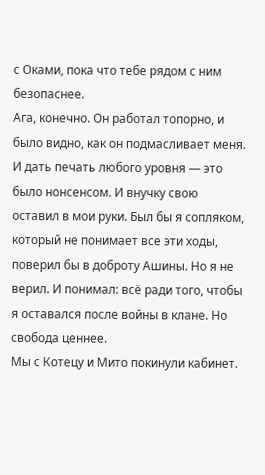с Оками, пока что тебе рядом с ним безопаснее.
Ага, конечно. Он работал топорно, и было видно, как он подмасливает меня. И дать печать любого уровня — это было нонсенсом. И внучку свою оставил в мои руки. Был бы я сопляком, который не понимает все эти ходы, поверил бы в доброту Ашины. Но я не верил. И понимал: всё ради того, чтобы я оставался после войны в клане. Но свобода ценнее.
Мы с Котецу и Мито покинули кабинет.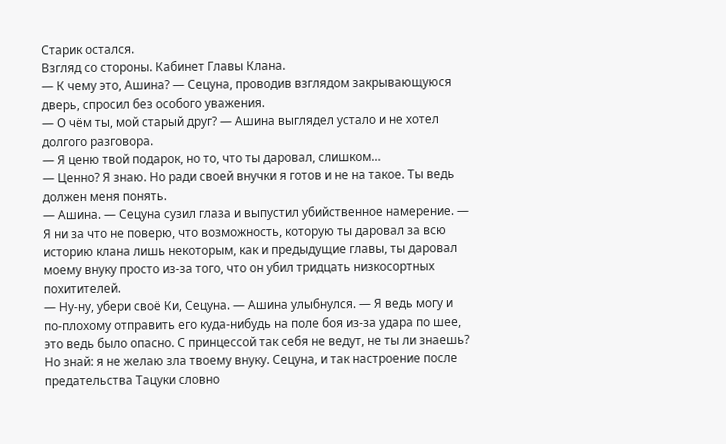Старик остался.
Взгляд со стороны. Кабинет Главы Клана.
— К чему это, Ашина? — Сецуна, проводив взглядом закрывающуюся дверь, спросил без особого уважения.
— О чём ты, мой старый друг? — Ашина выглядел устало и не хотел долгого разговора.
— Я ценю твой подарок, но то, что ты даровал, слишком…
— Ценно? Я знаю. Но ради своей внучки я готов и не на такое. Ты ведь должен меня понять.
— Ашина. — Сецуна сузил глаза и выпустил убийственное намерение. — Я ни за что не поверю, что возможность, которую ты даровал за всю историю клана лишь некоторым, как и предыдущие главы, ты даровал моему внуку просто из-за того, что он убил тридцать низкосортных похитителей.
— Ну-ну, убери своё Ки, Сецуна. — Ашина улыбнулся. — Я ведь могу и по-плохому отправить его куда-нибудь на поле боя из-за удара по шее, это ведь было опасно. С принцессой так себя не ведут, не ты ли знаешь? Но знай: я не желаю зла твоему внуку. Сецуна, и так настроение после предательства Тацуки словно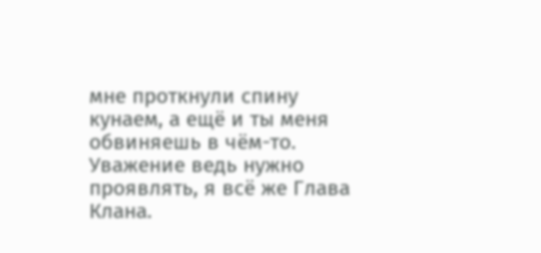мне проткнули спину кунаем, а ещё и ты меня обвиняешь в чём-то. Уважение ведь нужно проявлять, я всё же Глава Клана.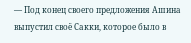— Под конец своего предложения Ашина выпустил своё Сакки, которое было в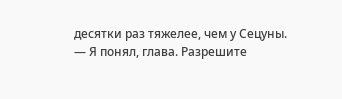десятки раз тяжелее, чем у Сецуны.
— Я понял, глава. Разрешите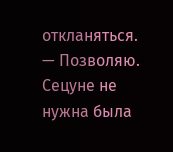откланяться.
— Позволяю.
Сецуне не нужна была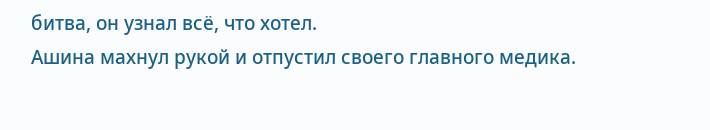битва, он узнал всё, что хотел.
Ашина махнул рукой и отпустил своего главного медика.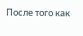После того как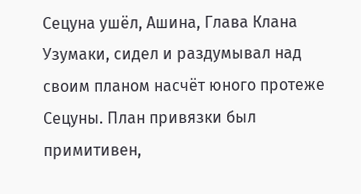Сецуна ушёл, Ашина, Глава Клана Узумаки, сидел и раздумывал над своим планом насчёт юного протеже Сецуны. План привязки был примитивен,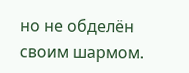но не обделён своим шармом.